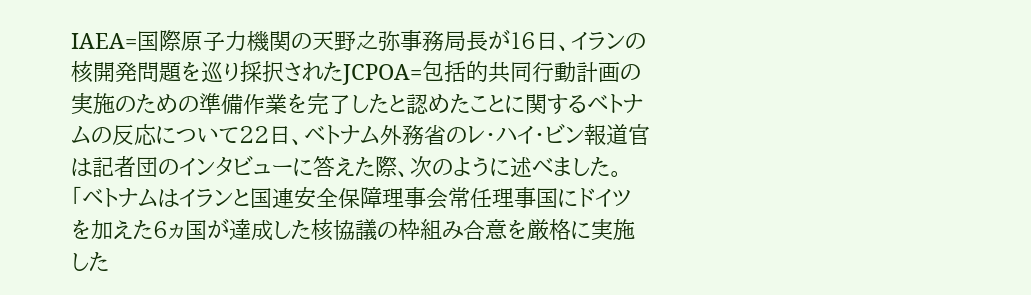IAEA=国際原子力機関の天野之弥事務局長が16日、イランの核開発問題を巡り採択されたJCPOA=包括的共同行動計画の実施のための準備作業を完了したと認めたことに関するベトナムの反応について22日、ベトナム外務省のレ・ハイ・ビン報道官は記者団のインタビューに答えた際、次のように述べました。
「ベトナムはイランと国連安全保障理事会常任理事国にドイツを加えた6ヵ国が達成した核協議の枠組み合意を厳格に実施した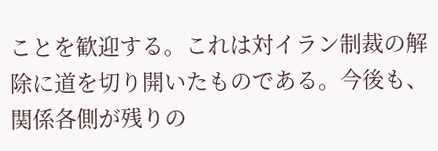ことを歓迎する。これは対イラン制裁の解除に道を切り開いたものである。今後も、関係各側が残りの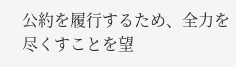公約を履行するため、全力を尽くすことを望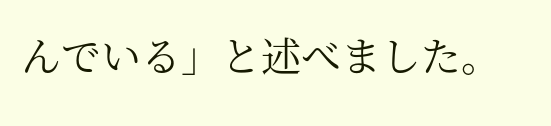んでいる」と述べました。